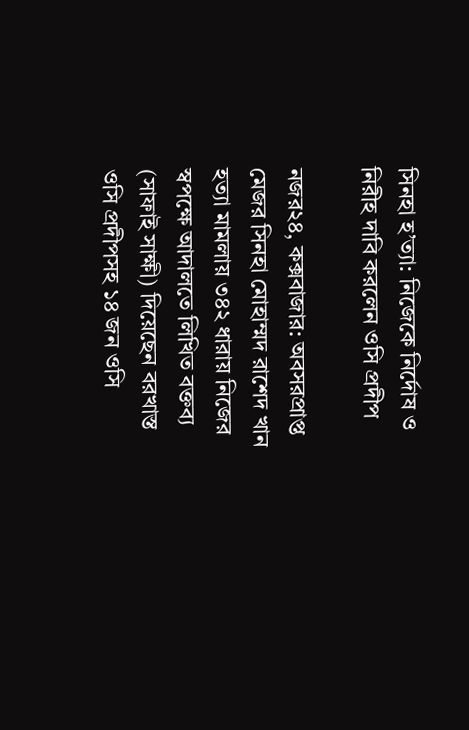সিনহা হ’ত্যা: নিজেকে নির্দোষ ও নিরীহ দাবি করলেন ওসি প্রদীপ

নজর২৪, কক্সবাজার: অবসরপ্রাপ্ত মেজর সিনহা মোহাম্মদ রাশেদ খান হত্যা মামলায় ৩৪২ ধারায় নিজের স্বপক্ষে আদালতে লিখিত বক্তব্য (সাফাই সাক্ষী) দিয়েছেন বরখাস্ত ওসি প্রদীপসহ ১৪ জন ওসি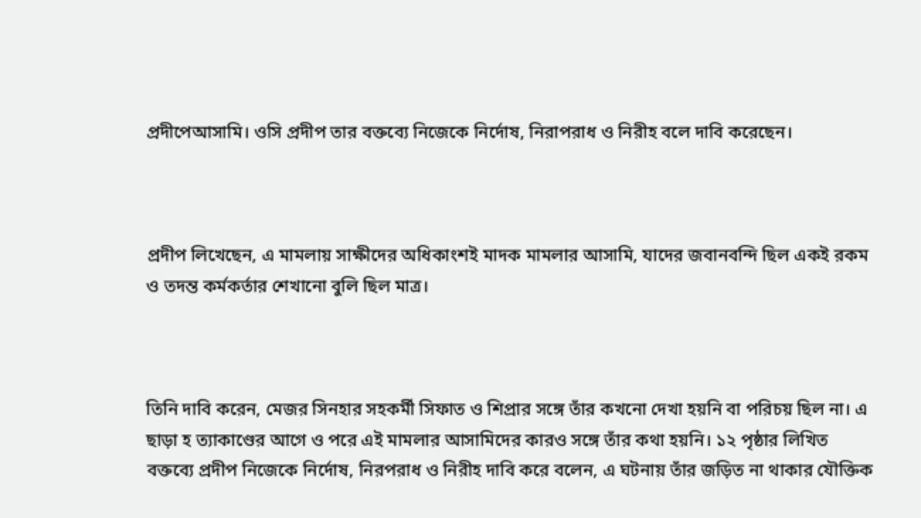প্রদীপেআসামি। ওসি প্রদীপ তার বক্তব্যে নিজেকে নির্দোষ, নিরাপরাধ ও নিরীহ বলে দাবি করেছেন।



প্রদীপ লিখেছেন, এ মামলায় সাক্ষীদের অধিকাংশই মাদক মামলার আসামি, যাদের জবানবন্দি ছিল একই রকম ও তদন্ত কর্মকর্তার শেখানো বুলি ছিল মাত্র।



তিনি দাবি করেন, মেজর সিনহার সহকর্মী সিফাত ও শিপ্রার সঙ্গে তাঁর কখনো দেখা হয়নি বা পরিচয় ছিল না। এ ছাড়া হ ত্যাকাণ্ডের আগে ও পরে এই মামলার আসামিদের কারও সঙ্গে তাঁর কথা হয়নি। ১২ পৃষ্ঠার লিখিত বক্তব্যে প্রদীপ নিজেকে নির্দোষ, নিরপরাধ ও নিরীহ দাবি করে বলেন, এ ঘটনায় তাঁর জড়িত না থাকার যৌক্তিক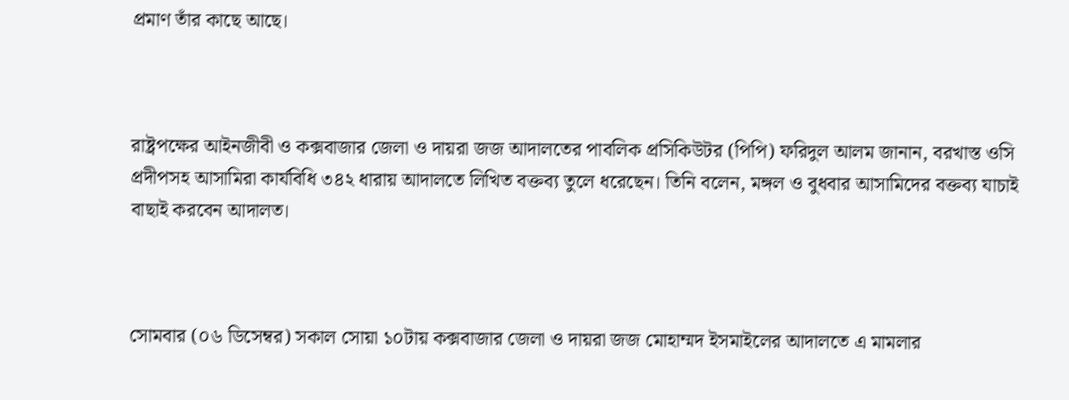প্রমাণ তাঁর কাছে আছে।



রাষ্ট্রপক্ষের আইনজীবী ও কক্সবাজার জেলা ও দায়রা জজ আদালতের পাবলিক প্রসিকিউটর (পিপি) ফরিদুল আলম জানান, বরখাস্ত ওসি প্রদীপসহ আসামিরা কার্যবিধি ৩৪২ ধারায় আদালতে লিখিত বক্তব্য তুলে ধরেছেন। তিনি বলেন, মঙ্গল ও বুধবার আসামিদের বক্তব্য যাচাই বাছাই করবেন আদালত।



সোমবার (০৬ ডিসেম্বর) সকাল সোয়া ১০টায় কক্সবাজার জেলা ও দায়রা জজ মোহাম্মদ ইসমাইলের আদালতে এ মামলার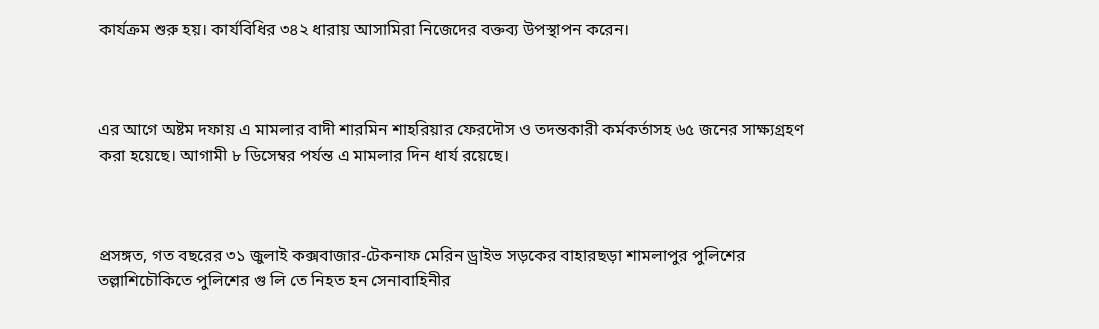কার্যক্রম শুরু হয়। কার্যবিধির ৩৪২ ধারায় আসামিরা নিজেদের বক্তব্য উপস্থাপন করেন।



এর আগে অষ্টম দফায় এ মামলার বাদী শারমিন শাহরিয়ার ফেরদৌস ও তদন্তকারী কর্মকর্তাসহ ৬৫ জনের সাক্ষ্যগ্রহণ করা হয়েছে। আগামী ৮ ডিসেম্বর পর্যন্ত এ মামলার দিন ধার্য রয়েছে।



প্রসঙ্গত, গত বছরের ৩১ জুলাই কক্সবাজার-টেকনাফ মেরিন ড্রাইভ সড়কের বাহারছড়া শামলাপুর পুলিশের তল্লাশিচৌকিতে পুলিশের গু লি তে নিহত হন সেনাবাহিনীর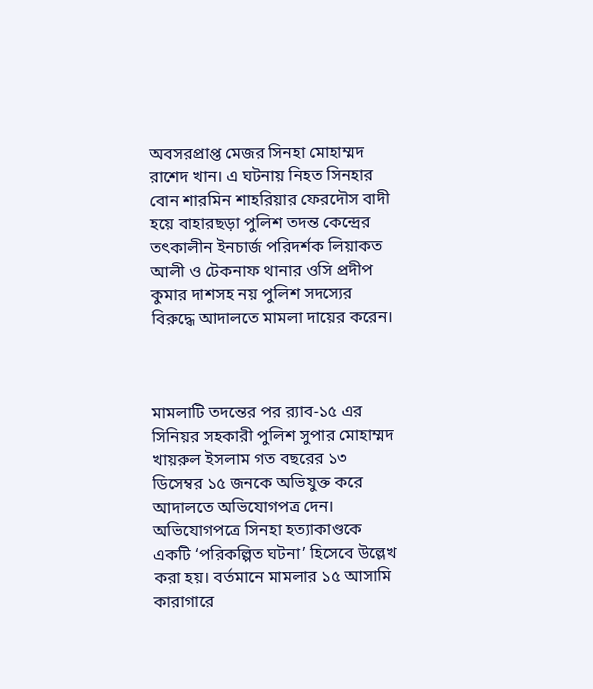অবসরপ্রাপ্ত মেজর সিনহা মোহাম্মদ রাশেদ খান। এ ঘটনায় নিহত সিনহার বোন শারমিন শাহরিয়ার ফেরদৌস বাদী হয়ে বাহারছড়া পুলিশ তদন্ত কেন্দ্রের তৎকালীন ইনচার্জ পরিদর্শক লিয়াকত আলী ও টেকনাফ থানার ওসি প্রদীপ কুমার দাশসহ নয় পুলিশ সদস্যের বিরুদ্ধে আদালতে মামলা দায়ের করেন।



মামলাটি তদন্তের পর র‍্যাব-১৫ এর সিনিয়র সহকারী পুলিশ সুপার মোহাম্মদ খায়রুল ইসলাম গত বছরের ১৩ ডিসেম্বর ১৫ জনকে অভিযুক্ত করে আদালতে অভিযোগপত্র দেন। অভিযোগপত্রে সিনহা হত্যাকাণ্ডকে একটি ‘পরিকল্পিত ঘটনা’ হিসেবে উল্লেখ করা হয়। বর্তমানে মামলার ১৫ আসামি কারাগারে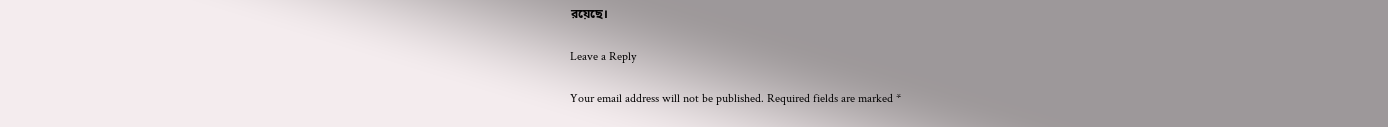রয়েছে।

Leave a Reply

Your email address will not be published. Required fields are marked *